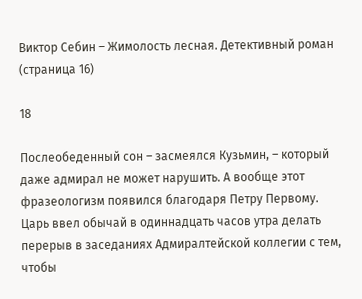Виктор Себин – Жимолость лесная. Детективный роман (страница 16)

18

Послеобеденный сон – засмеялся Кузьмин, – который даже адмирал не может нарушить. А вообще этот фразеологизм появился благодаря Петру Первому. Царь ввел обычай в одиннадцать часов утра делать перерыв в заседаниях Адмиралтейской коллегии с тем, чтобы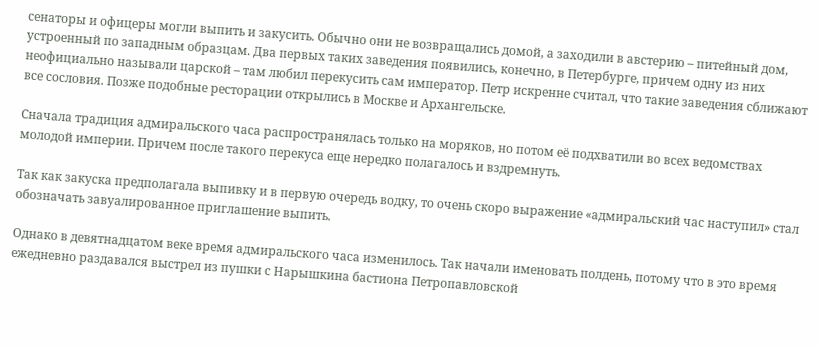сенаторы и офицеры могли выпить и закусить. Обычно они не возвращались домой, а заходили в австерию – питейный дом, устроенный по западным образцам. Два первых таких заведения появились, конечно, в Петербурге, причем одну из них неофициально называли царской – там любил перекусить сам император. Петр искренне считал, что такие заведения сближают все сословия. Позже подобные ресторации открылись в Москве и Архангельске.

Сначала традиция адмиральского часа распространялась только на моряков, но потом её подхватили во всех ведомствах молодой империи. Причем после такого перекуса еще нередко полагалось и вздремнуть.

Так как закуска предполагала выпивку и в первую очередь водку, то очень скоро выражение «адмиральский час наступил» стал обозначать завуалированное приглашение выпить.

Однако в девятнадцатом веке время адмиральского часа изменилось. Так начали именовать полдень, потому что в это время ежедневно раздавался выстрел из пушки с Нарышкина бастиона Петропавловской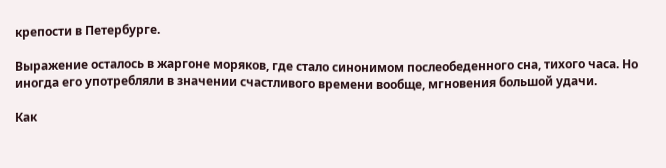крепости в Петербурге.

Выражение осталось в жаргоне моряков, где стало синонимом послеобеденного сна, тихого часа. Но иногда его употребляли в значении счастливого времени вообще, мгновения большой удачи.

Как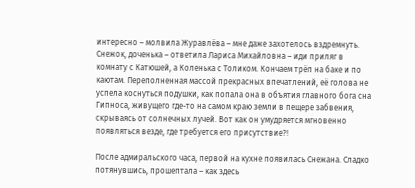интересно – молвила Журавлёва – мне даже захотелось вздремнуть. Снежок, доченька – ответила Лариса Михайловна – иди приляг в комнату с Катюшей, а Коленька с Толиком. Кончаем трёп на баке и по каютам. Переполненная массой прекрасных впечатлений, её голова не успела коснуться подушки, как попала она в объятия главного бога сна Гипноса, живущего где-то на самом краю земли в пещере забвения, скрываясь от солнечных лучей. Вот как он умудряется мгновенно появляться везде, где требуется его присутствие?!

После адмиральского часа, первой на кухне появилась Снежана. Сладко потянувшись, прошептала – как здесь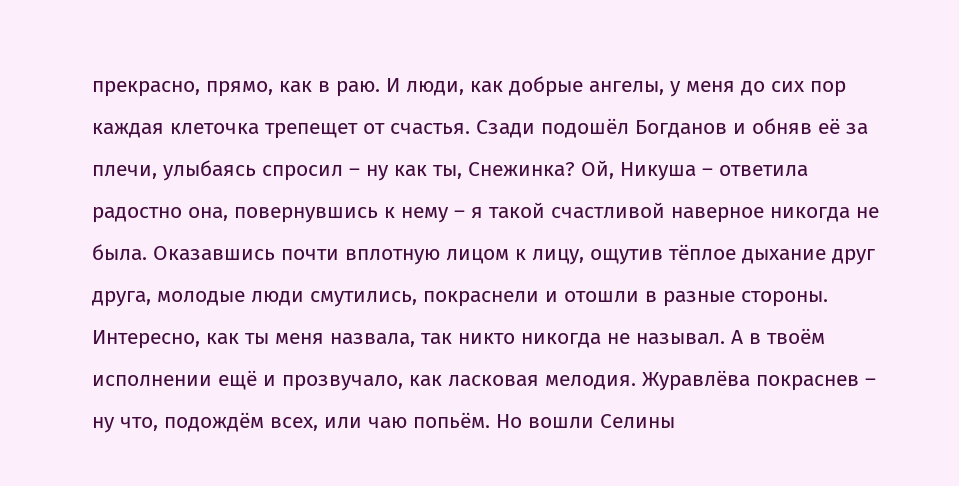прекрасно, прямо, как в раю. И люди, как добрые ангелы, у меня до сих пор каждая клеточка трепещет от счастья. Сзади подошёл Богданов и обняв её за плечи, улыбаясь спросил – ну как ты, Снежинка? Ой, Никуша – ответила радостно она, повернувшись к нему – я такой счастливой наверное никогда не была. Оказавшись почти вплотную лицом к лицу, ощутив тёплое дыхание друг друга, молодые люди смутились, покраснели и отошли в разные стороны. Интересно, как ты меня назвала, так никто никогда не называл. А в твоём исполнении ещё и прозвучало, как ласковая мелодия. Журавлёва покраснев – ну что, подождём всех, или чаю попьём. Но вошли Селины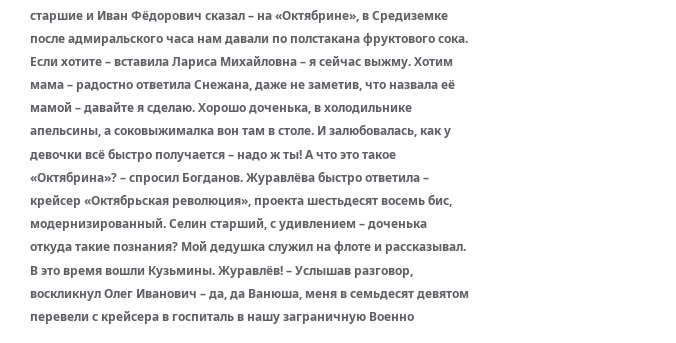старшие и Иван Фёдорович сказал – на «Октябрине», в Средиземке после адмиральского часа нам давали по полстакана фруктового сока. Если хотите – вставила Лариса Михайловна – я сейчас выжму. Хотим мама – радостно ответила Снежана, даже не заметив, что назвала её мамой – давайте я сделаю. Хорошо доченька, в холодильнике апельсины, а соковыжималка вон там в столе. И залюбовалась, как у девочки всё быстро получается – надо ж ты! А что это такое «Октябрина»? – спросил Богданов. Журавлёва быстро ответила – крейсер «Октябрьская революция», проекта шестьдесят восемь бис, модернизированный. Селин старший, с удивлением – доченька откуда такие познания? Мой дедушка служил на флоте и рассказывал. В это время вошли Кузьмины. Журавлёв! – Услышав разговор, воскликнул Олег Иванович – да, да Ванюша, меня в семьдесят девятом перевели с крейсера в госпиталь в нашу заграничную Военно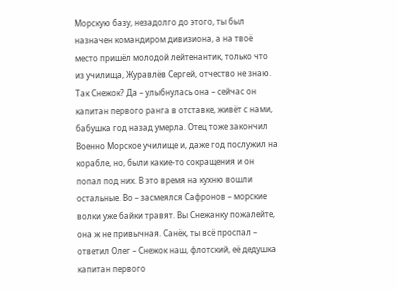Морскую базу, незадолго до этого, ты был назначен командиром дивизиона, а на твоё место пришёл молодой лейтенантик, только что из училища, Журавлёв Сергей, отчество не знаю. Так Снежок? Да – улыбнулась она – сейчас он капитан первого ранга в отставке, живёт с нами, бабушка год назад умерла. Отец тоже закончил Военно Морское училище и, даже год послужил на корабле, но, были какие-то сокращения и он попал под них. В это время на кухню вошли остальные. Во – засмеялся Сафронов – морские волки уже байки травят. Вы Снежанку пожалейте, она ж не привычная. Санёк, ты всё проспал – ответил Олег – Снежок наш, флотский, её дедушка капитан первого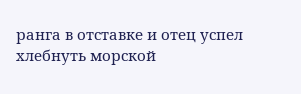ранга в отставке и отец успел хлебнуть морской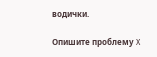водички.

Опишите проблему X